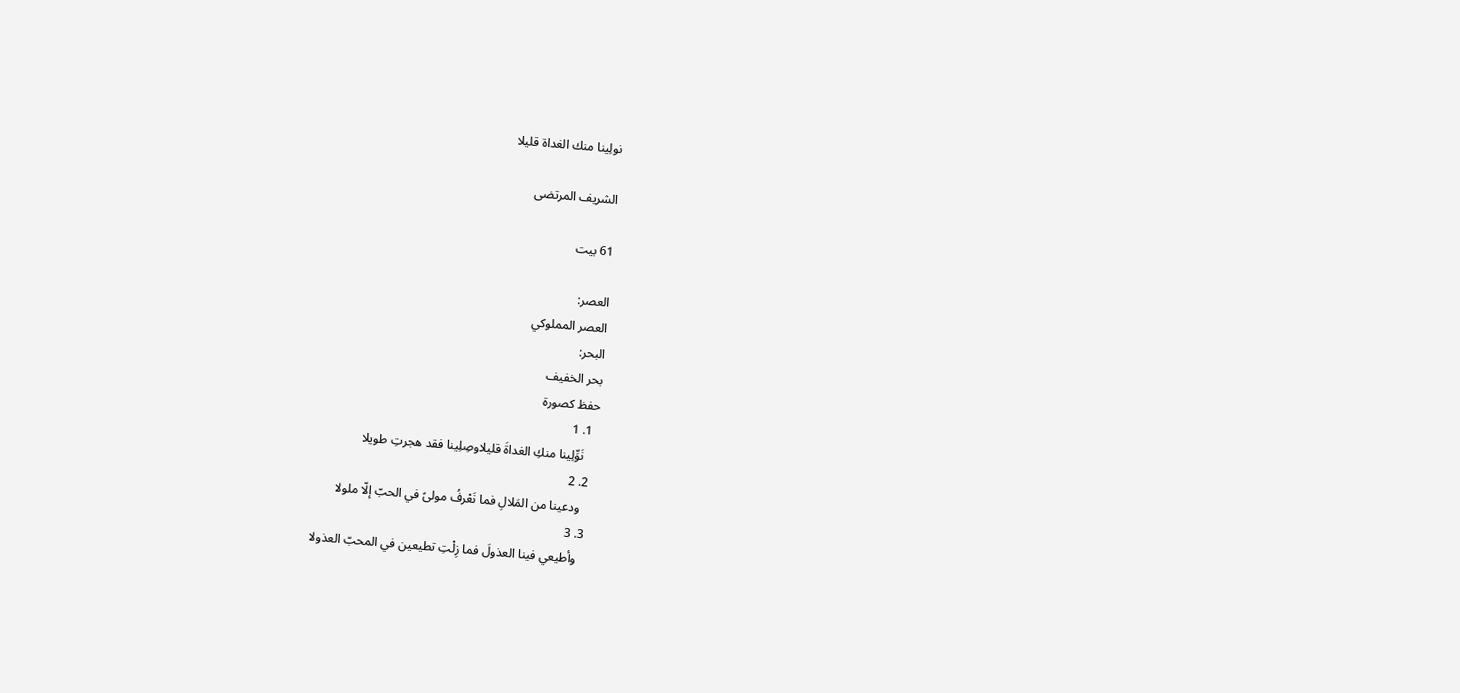نولِينا منك الغداة قليلا

الشريف المرتضى

61 بيت

العصر:
العصر المملوكي
البحر:
بحر الخفيف
حفظ كصورة
  1. 1
    نَوِّلِينا منكِ الغداةَ قليلاوصِلِينا فقد هجرتِ طويلا
  2. 2
    ودعينا من المَلالِ فما نَعْرفُ مولىً في الحبّ إلّا ملولا
  3. 3
    وأطيعي فينا العذولَ فما زِلْتِ تطيعين في المحبّ العذولا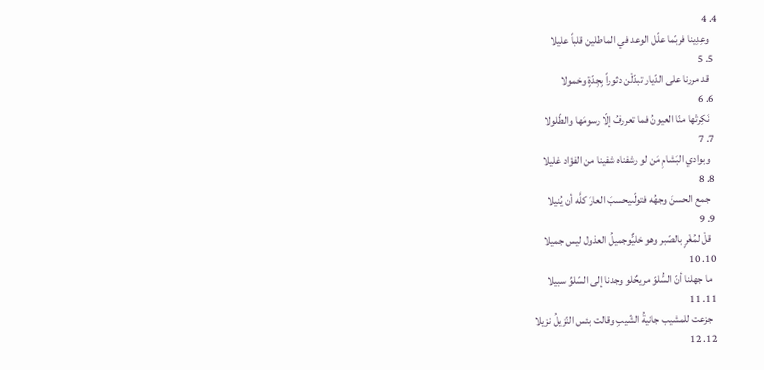4. 4
    وعِدِينا فربّما علّل الوعد في الماطلين قلباً عليلا
  5. 5
    قد مررنا على الدّيار تبدّلْن دثوراً بِجِدّةٍ وخمولا
  6. 6
    نَكِرتْها منّا العيونُ فما تعررفُ إلّا رسومَها والطّلولا
  7. 7
    وبوادي البَشامِ مَن لو رشفناه شفينا من الفؤاد غليلا
  8. 8
    جمع الحسنَ وجهُه فتولّىيحسبَ العارَ كلَّه أن يُنيلا
  9. 9
    قلْ لمُغْرٍ بالصّبر وهو خليٌّوجميلُ العذول ليس جميلا
  10. 10
    ما جهلنا أنّ السُّلوّ مريحٌلو وجدنا إلى السّلوِّ سبيلا
  11. 11
    جزعت للمشيب جانيةُ الشّيبِ وقالت بئس النّزيلُ نزيلا
  12. 12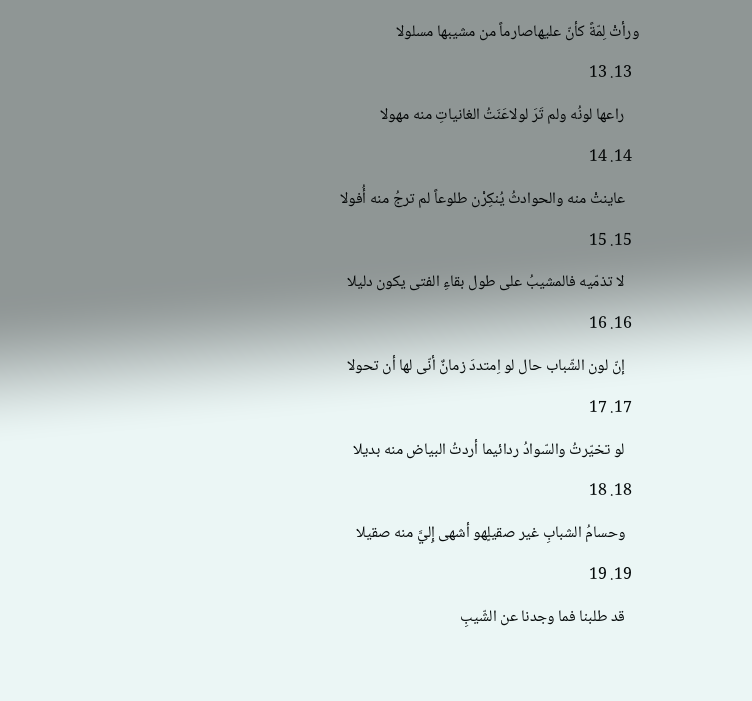ورأتْ لِمّةً كأنّ عليهاصارماً من مشيبها مسلولا
  13. 13
    راعها لونُه ولم تَرَ لولاعَنَتُ الغانياتِ منه مهولا
  14. 14
    عاينتْ منه والحوادثُ يُنكِرْن طلوعاً لم ترجُ منه أُفولا
  15. 15
    لا تذمّيه فالمشيبُ على طول بقاءِ الفتى يكون دليلا
  16. 16
    إنّ لون الشّباب حال لو اِمتددَ زمانٌ أنّى لها أن تحولا
  17. 17
    لو تخيّرتُ والسّوادُ ردائيما أردتُ البياض منه بديلا
  18. 18
    وحسامُ الشبابِ غير صقيلٍهو أشهى إِليَّ منه صقيلا
  19. 19
    قد طلبنا فما وجدنا عن الشّيبِ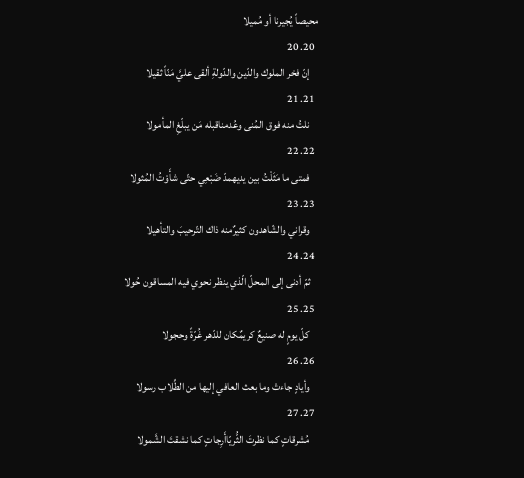محيصاً يُجيرنا أو مُميلا
  20. 20
    إنّ فخر الملوك والدّين والدّولةِ ألقى عليَّ مَنّاً ثقيلا
  21. 21
    نلتُ منه فوق المُنى وعُدمناقبله مَن يبلّغِ المأمولا
  22. 22
    فمتى ما مَثَلْتُ بين يديهمدّ ضَبْعِي حتّى شأَوْتُ المُثولا
  23. 23
    وقراني والشّاهدون كثيرٌمنه ذاك التّرحيبَ والتأهيلا
  24. 24
    ثمّ أدنى إلى المحلّ الّذي ينظر نحوي فيه المساقون حُولا
  25. 25
    كلّ يومٍ له صنيعٌ كريمٌكان للدّهر غُرّةً وحجولا
  26. 26
    وأيادٍ جاءتْ وما بعث العافي إليها من الطِّلاب رسولا
  27. 27
    مُشرقاتٍ كما نظرتَ الثُّريّاأَرِجاتٍ كما نشقتَ الشَّمولا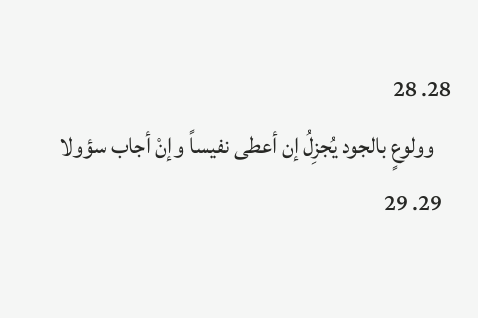28. 28
    وولوعٍ بالجود يُجزِلُ إن أعطى نفيساً وإنْ أجاب سؤولا
  29. 29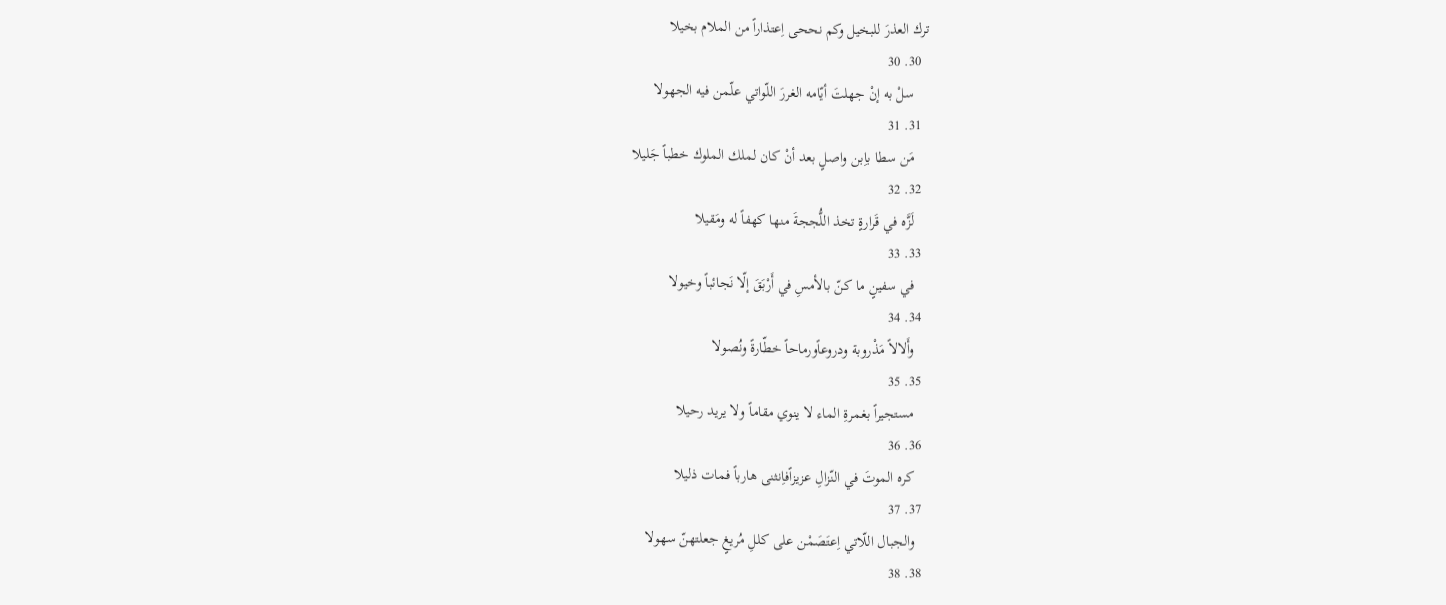ترك العذرَ للبخيل وكم نححى اِعتذاراً من الملام بخيلا
  30. 30
    سلْ به إنْ جهلتَ أيّامه الغررَ اللّواتي علّمن فيه الجهولا
  31. 31
    مَن سطا باِبن واصلٍ بعد أنْ كان لملك الملوك خطباً جَليلا
  32. 32
    لَزَّه في قَرارةٍ تخذ اللُّججةَ منها كهفاً له ومَقيلا
  33. 33
    في سفينٍ ما كنّ بالأمسِ في أَرْبَقَ إلّا نَجائباً وخيولا
  34. 34
    وأَلالاً مَذْروبة ودروعاًورماحاً خطّارةً ونُصولا
  35. 35
    مستجيراً بغمرةِ الماء لا ينوي مقاماً ولا يريد رحيلا
  36. 36
    كره الموتَ في النّزالِ عزيزاًفاِنثنى هارباً فمات ذليلا
  37. 37
    والجبال اللّاتي اِعتَصَمْن على كللِ مُريغٍ جعلتهنّ سهولا
  38. 38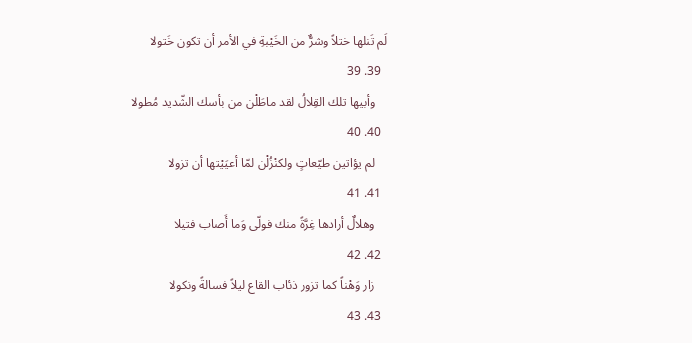لَم تَنلها ختلاً وشرٌّ من الخَيْبةِ في الأمر أن تكون خَتولا
  39. 39
    وأبيها تلك القِلالُ لقد ماطَلْن من بأسك الشّديد مُطولا
  40. 40
    لم يؤاتين طيّعاتٍ ولكنْزُلْن لمّا أعيَيْتها أن تزولا
  41. 41
    وهلالٌ أرادها غِرَّةً منك فولّى وَما أَصاب فتيلا
  42. 42
    زار وَهْناً كما تزور ذئاب القاع ليلاً فسالةً ونكولا
  43. 43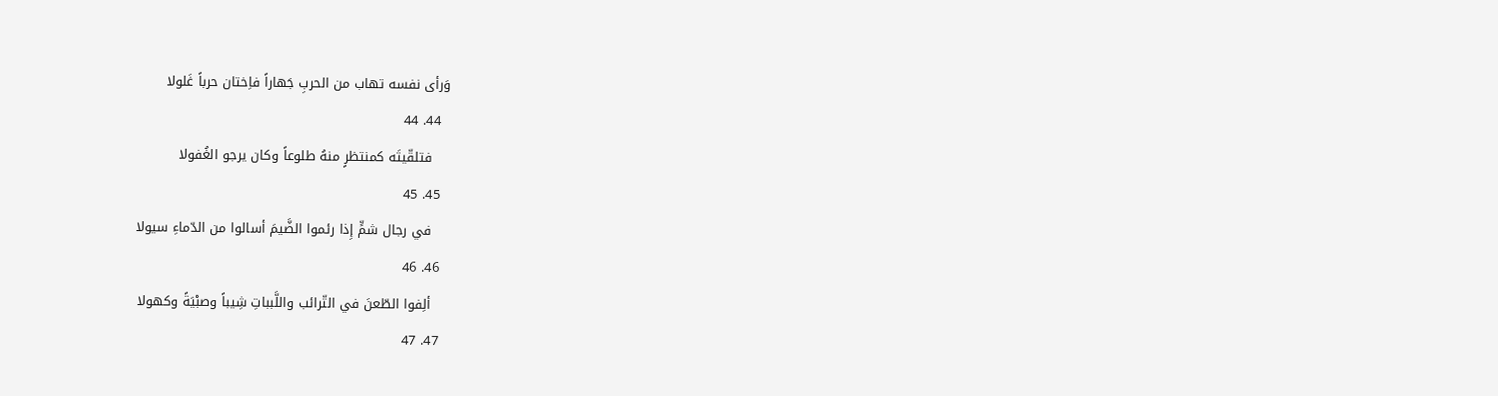وَرأى نفسه تهاب من الحربِ جَهاراً فاِختان حرباً غَلولا
  44. 44
    فتلقّيتَه كمنتظرٍ منهُ طلوعاً وكان يرجو الغُفولا
  45. 45
    في رجال شمٍّ إِذا رئموا الضَّيمَ أسالوا من الدّماءِ سيولا
  46. 46
    ألِفوا الطّعنَ في التّرائب واللَّبباتِ شِيباً وصبْيَةً وكهولا
  47. 47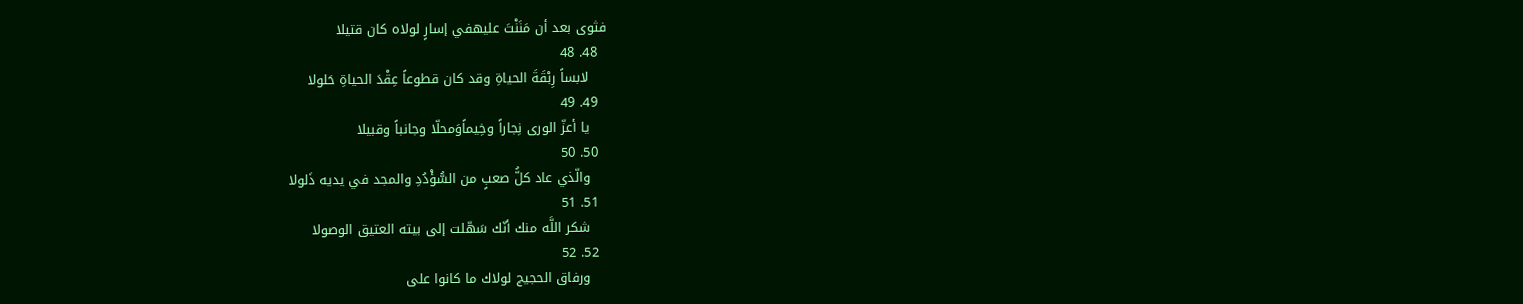فثوى بعد أن مَنَنْتَ عليهفي إسارٍ لولاه كان قتيلا
  48. 48
    لابساً رِبْقَةَ الحياةِ وقد كان قطوعاً عِقْدَ الحياةِ حَلولا
  49. 49
    يا أعزّ الورى نِجاراً وخِيماًوَمحلّا وجانباً وقبيلا
  50. 50
    والّذي عاد كلُّ صعبٍ من السُّؤْدُدِ والمجد في يديه ذَلولا
  51. 51
    شكر اللَّه منك أنّك سَهّلت إلى بيته العتيق الوصولا
  52. 52
    ورفاق الحجيج لولاك ما كانوا على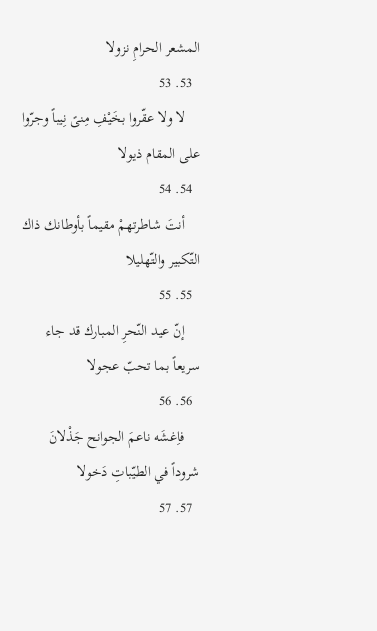المشعر الحرامِ نزولا
  53. 53
    لا ولا عقّروا بخَيْفِ مِنىً نِيباً وجرّوا على المقام ذيولا
  54. 54
    أنتَ شاطرتهمْ مقيماً بأوطانك ذاك التّكبير والتّهليلا
  55. 55
    إنّ عيد النّحرِ المبارك قد جاء سريعاً بما تحبّ عجولا
  56. 56
    فاِغشَه ناعمَ الجوانح جَذْلانَ شروداً في الطيّباتِ دَخولا
  57. 57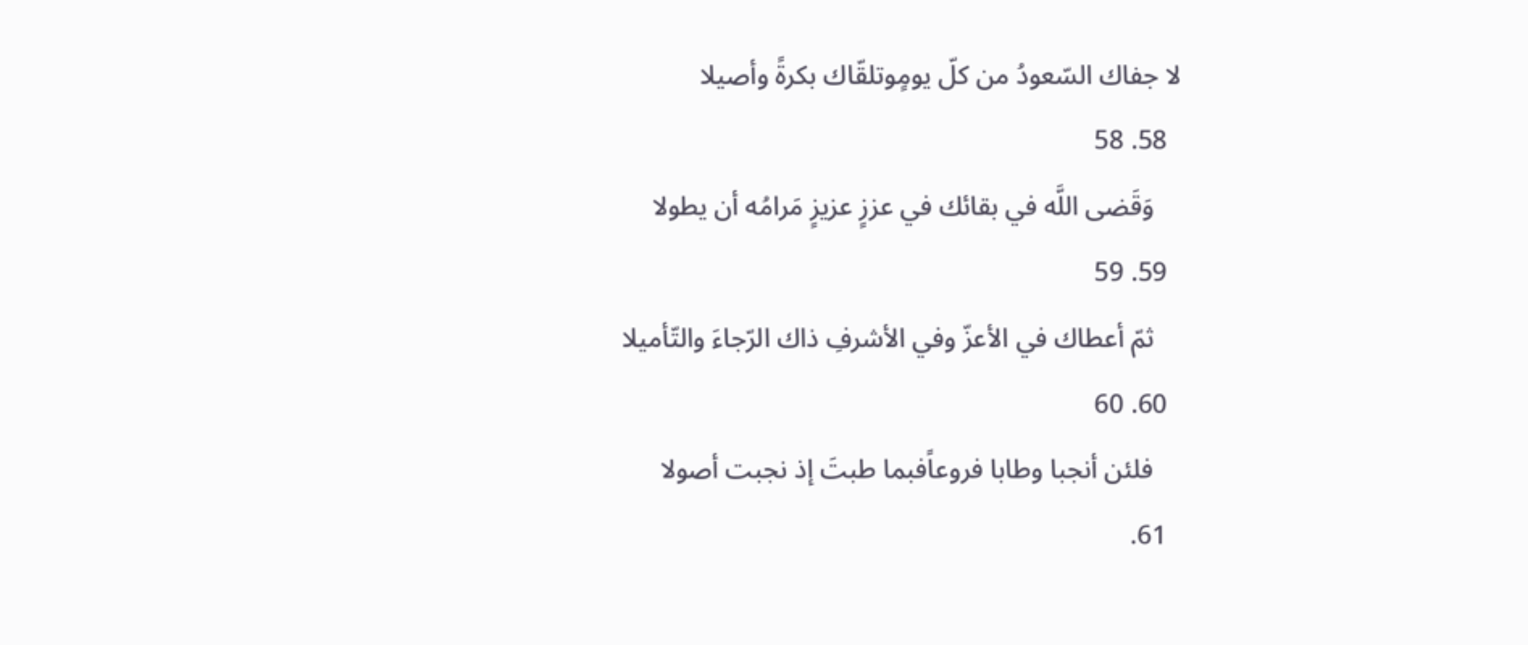لا جفاك السّعودُ من كلّ يومٍوتلقّاك بكرةً وأصيلا
  58. 58
    وَقَضى اللَّه في بقائك في عززٍ عزيزٍ مَرامُه أن يطولا
  59. 59
    ثمّ أعطاك في الأعزّ وفي الأشرفِ ذاك الرّجاءَ والتّأميلا
  60. 60
    فلئن أنجبا وطابا فروعاًفبما طبتَ إذ نجبت أصولا
  61.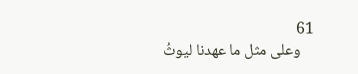61
    وعلى مثل ما عهدنا ليوثُ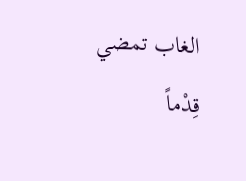الغاب تمضي قِدْماً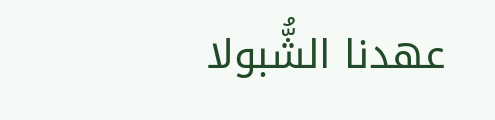عهدنا الشُّبولا